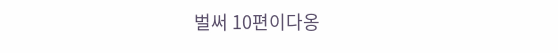벌써 10편이다옹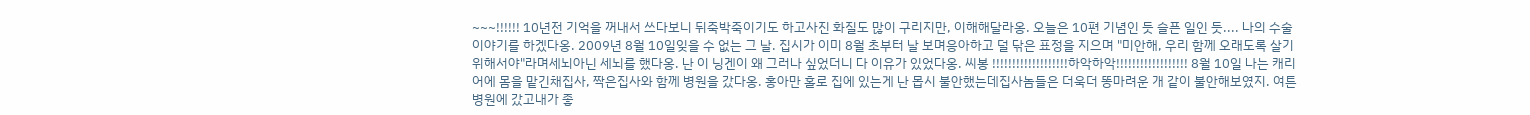~~~!!!!!! 10년전 기억을 꺼내서 쓰다보니 뒤죽박죽이기도 하고사진 화질도 많이 구리지만, 이해해달라옹. 오늘은 10편 기념인 듯 슬픈 일인 듯.... 나의 수술 이야기를 하겠다옹. 2009년 8월 10일잊을 수 없는 그 날. 집시가 이미 8월 초부터 날 보며응아하고 덜 닦은 표정을 지으며 "미안해, 우리 함께 오래도록 살기 위해서야"라며세뇌아닌 세뇌를 했다옹. 난 이 닝겐이 왜 그러나 싶었더니 다 이유가 있었다옹. 씨봉 !!!!!!!!!!!!!!!!!!!하악하악!!!!!!!!!!!!!!!!!! 8월 10일 나는 캐리어에 몸을 맡긴채집사, 짝은집사와 함께 병원을 갔다옹. 홍아만 홀로 집에 있는게 난 몹시 불안했는데집사놈들은 더욱더 똥마려운 개 같이 불안해보였지. 여튼 병원에 갔고내가 좋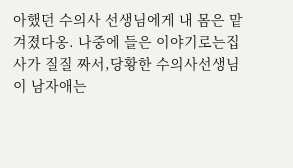아했던 수의사 선생님에게 내 몸은 맡겨졌다옹. 나중에 들은 이야기로는집사가 질질 짜서,당황한 수의사선생님이 남자애는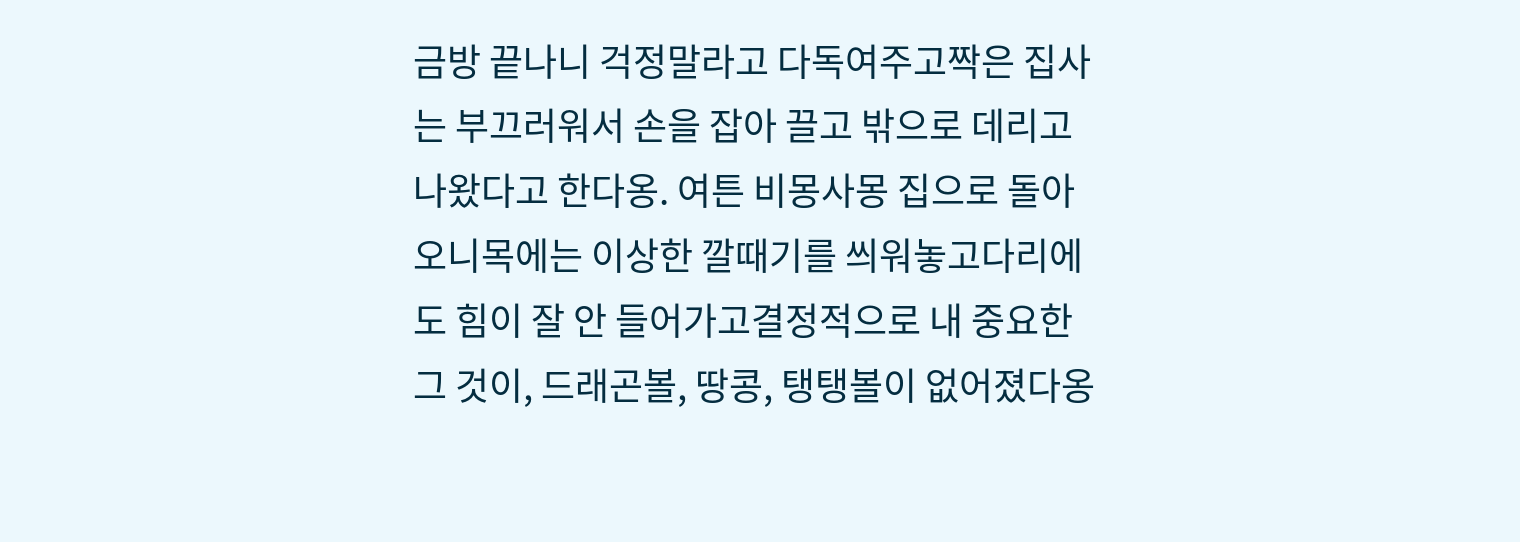금방 끝나니 걱정말라고 다독여주고짝은 집사는 부끄러워서 손을 잡아 끌고 밖으로 데리고 나왔다고 한다옹. 여튼 비몽사몽 집으로 돌아오니목에는 이상한 깔때기를 씌워놓고다리에도 힘이 잘 안 들어가고결정적으로 내 중요한 그 것이, 드래곤볼, 땅콩, 탱탱볼이 없어졌다옹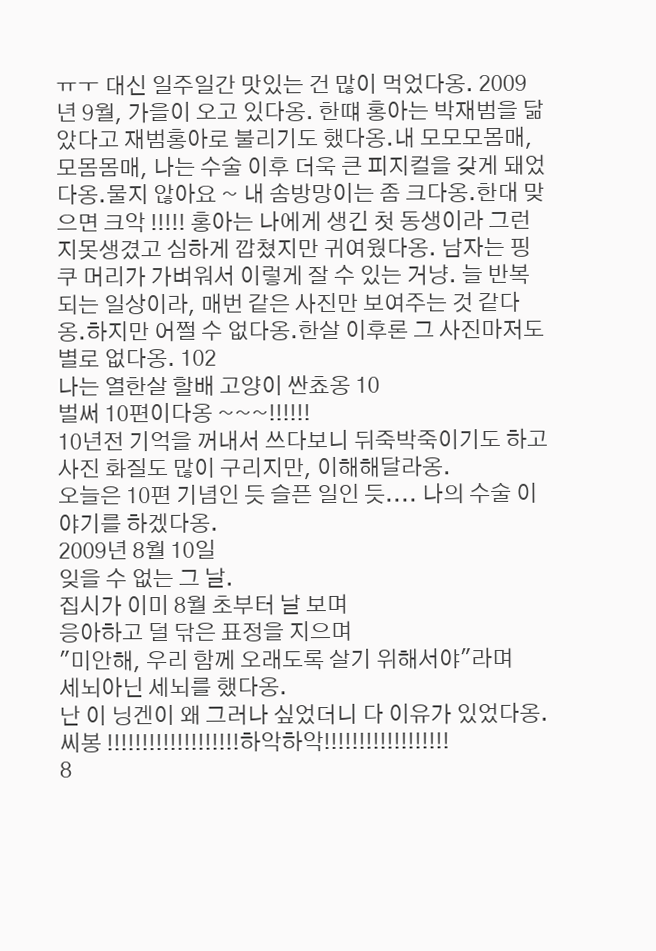ㅠㅜ 대신 일주일간 맛있는 건 많이 먹었다옹. 2009년 9월, 가을이 오고 있다옹. 한떄 홍아는 박재범을 닮았다고 재범홍아로 불리기도 했다옹.내 모모모몸매, 모몸몸매, 나는 수술 이후 더욱 큰 피지컬을 갖게 돼었다옹.물지 않아요 ~ 내 솜방망이는 좀 크다옹.한대 맞으면 크악 !!!!! 홍아는 나에게 생긴 첫 동생이라 그런지못생겼고 심하게 깝쳤지만 귀여웠다옹. 남자는 핑쿠 머리가 가벼워서 이렇게 잘 수 있는 거냥. 늘 반복되는 일상이라, 매번 같은 사진만 보여주는 것 같다옹.하지만 어쩔 수 없다옹.한살 이후론 그 사진마저도 별로 없다옹. 102
나는 열한살 할배 고양이 싼쵸옹 10
벌써 10편이다옹 ~~~!!!!!!
10년전 기억을 꺼내서 쓰다보니 뒤죽박죽이기도 하고
사진 화질도 많이 구리지만, 이해해달라옹.
오늘은 10편 기념인 듯 슬픈 일인 듯.... 나의 수술 이야기를 하겠다옹.
2009년 8월 10일
잊을 수 없는 그 날.
집시가 이미 8월 초부터 날 보며
응아하고 덜 닦은 표정을 지으며
"미안해, 우리 함께 오래도록 살기 위해서야"라며
세뇌아닌 세뇌를 했다옹.
난 이 닝겐이 왜 그러나 싶었더니 다 이유가 있었다옹.
씨봉 !!!!!!!!!!!!!!!!!!!하악하악!!!!!!!!!!!!!!!!!!
8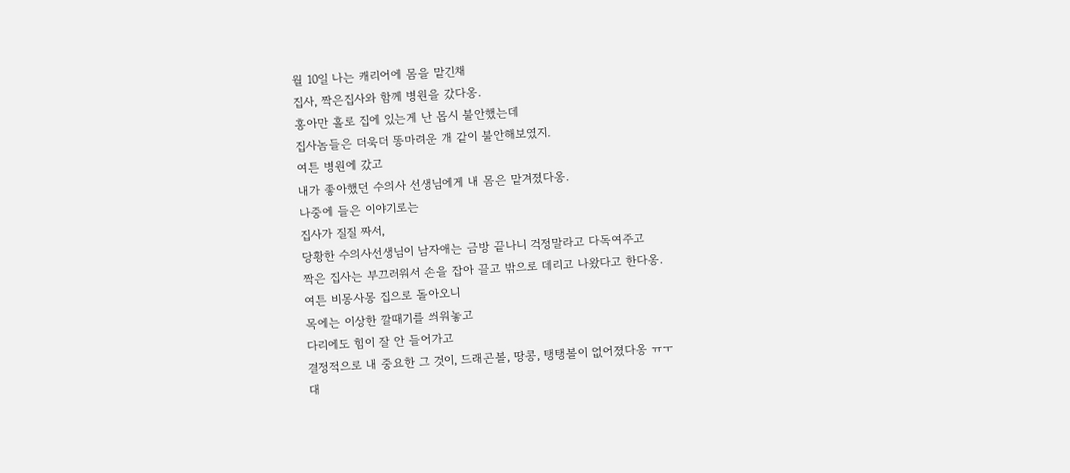월 10일 나는 캐리어에 몸을 맡긴채
집사, 짝은집사와 함께 병원을 갔다옹.
홍아만 홀로 집에 있는게 난 몹시 불안했는데
집사놈들은 더욱더 똥마려운 개 같이 불안해보였지.
여튼 병원에 갔고
내가 좋아했던 수의사 선생님에게 내 몸은 맡겨졌다옹.
나중에 들은 이야기로는
집사가 질질 짜서,
당황한 수의사선생님이 남자애는 금방 끝나니 걱정말라고 다독여주고
짝은 집사는 부끄러워서 손을 잡아 끌고 밖으로 데리고 나왔다고 한다옹.
여튼 비몽사몽 집으로 돌아오니
목에는 이상한 깔때기를 씌워놓고
다리에도 힘이 잘 안 들어가고
결정적으로 내 중요한 그 것이, 드래곤볼, 땅콩, 탱탱볼이 없어졌다옹 ㅠㅜ
대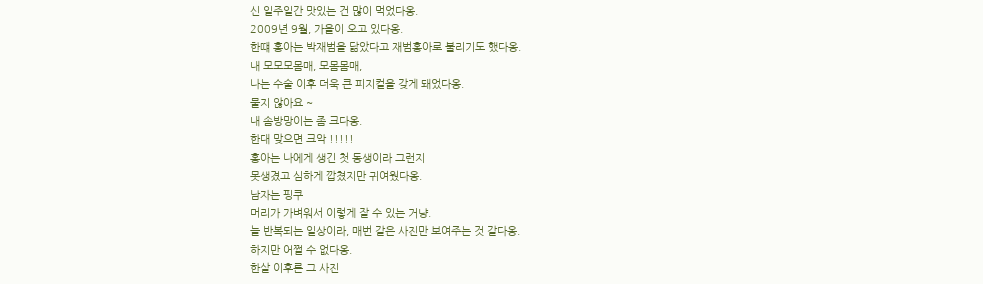신 일주일간 맛있는 건 많이 먹었다옹.
2009년 9월, 가을이 오고 있다옹.
한떄 홍아는 박재범을 닮았다고 재범홍아로 불리기도 했다옹.
내 모모모몸매, 모몸몸매,
나는 수술 이후 더욱 큰 피지컬을 갖게 돼었다옹.
물지 않아요 ~
내 솜방망이는 좀 크다옹.
한대 맞으면 크악 !!!!!
홍아는 나에게 생긴 첫 동생이라 그런지
못생겼고 심하게 깝쳤지만 귀여웠다옹.
남자는 핑쿠
머리가 가벼워서 이렇게 잘 수 있는 거냥.
늘 반복되는 일상이라, 매번 같은 사진만 보여주는 것 같다옹.
하지만 어쩔 수 없다옹.
한살 이후론 그 사진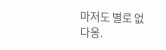마저도 별로 없다옹.